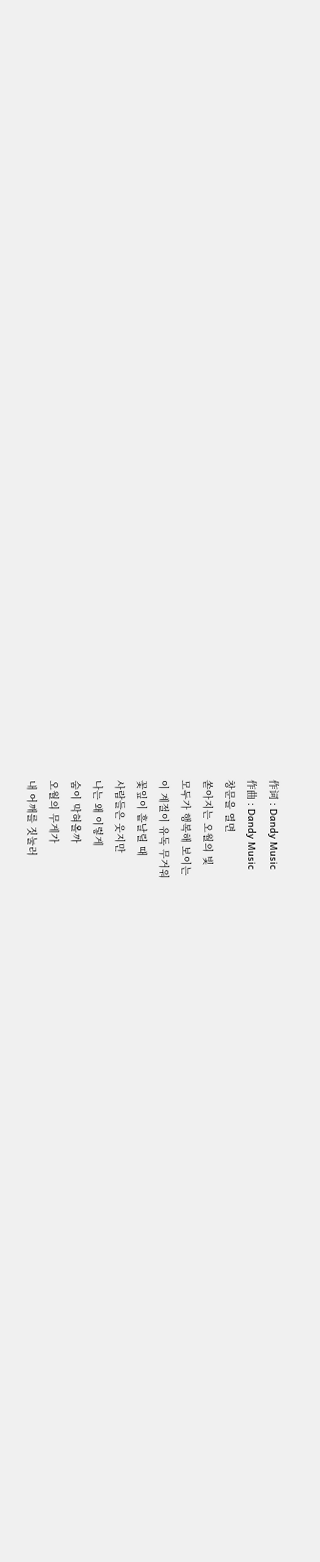作词 : Dandy Music
作曲 : Dandy Music
창문을 열면
쏟아지는 오월의 빛
모두가 행복해 보이는
이 계절이 유독 무거워
꽃잎이 흩날릴 때
사람들은 웃지만
나는 왜 이렇게
숨이 막혀올까
오월의 무게가
내 어깨를 짓눌러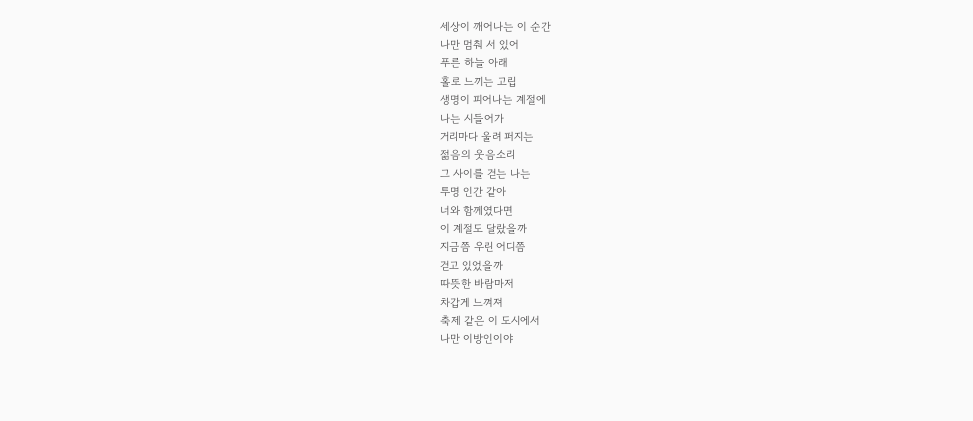세상이 깨어나는 이 순간
나만 멈춰 서 있어
푸른 하늘 아래
홀로 느끼는 고립
생명이 피어나는 계절에
나는 시들어가
거리마다 울려 퍼지는
젊음의 웃음소리
그 사이를 걷는 나는
투명 인간 같아
너와 함께였다면
이 계절도 달랐을까
지금쯤 우린 어디쯤
걷고 있었을까
따뜻한 바람마저
차갑게 느껴져
축제 같은 이 도시에서
나만 이방인이야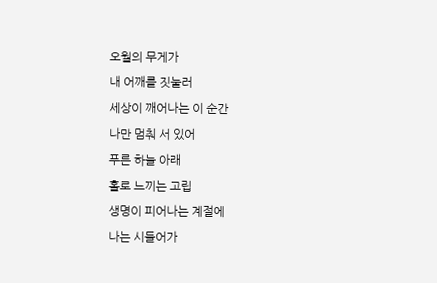오월의 무게가
내 어깨를 짓눌러
세상이 깨어나는 이 순간
나만 멈춰 서 있어
푸른 하늘 아래
홀로 느끼는 고립
생명이 피어나는 계절에
나는 시들어가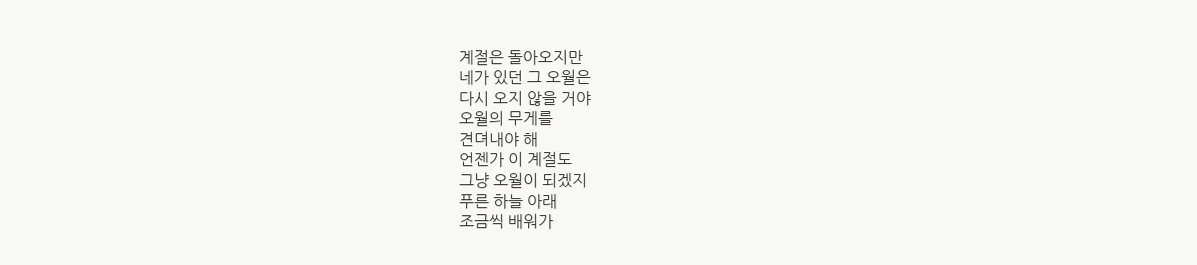계절은 돌아오지만
네가 있던 그 오월은
다시 오지 않을 거야
오월의 무게를
견뎌내야 해
언젠가 이 계절도
그냥 오월이 되겠지
푸른 하늘 아래
조금씩 배워가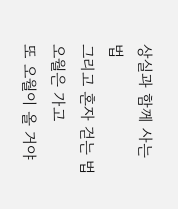상실과 함께 사는 법
그리고 혼자 걷는 법
오월은 가고
또 오월이 올 거야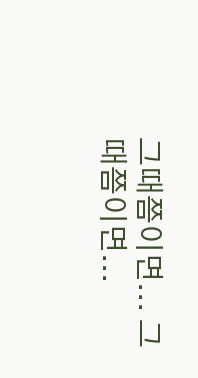그때쯤이면... 그때쯤이면...